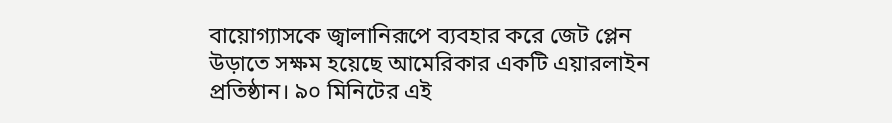বায়োগ্যাসকে জ্বালানিরূপে ব্যবহার করে জেট প্লেন উড়াতে সক্ষম হয়েছে আমেরিকার একটি এয়ারলাইন প্রতিষ্ঠান। ৯০ মিনিটের এই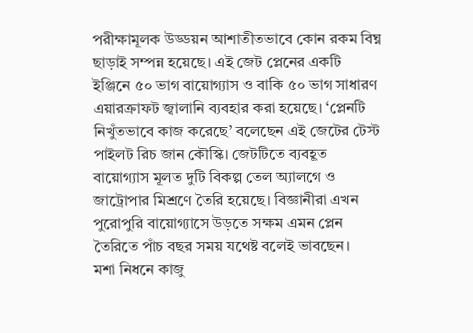পরীক্ষামূলক উড্ডয়ন আশাতীতভাবে কোন রকম বিঘ্ন ছাড়াই সম্পন্ন হয়েছে। এই জেট প্লেনের একটি ইঞ্জিনে ৫০ ভাগ বায়োগ্যাস ও বাকি ৫০ ভাগ সাধারণ এয়ারক্রাফট জ্বালানি ব্যবহার করা হয়েছে। ‘প্লেনটি নিখুঁতভাবে কাজ করেছে’ বলেছেন এই জেটের টেস্ট পাইলট রিচ জান কৌস্কি। জেটটিতে ব্যবহূত বায়োগ্যাস মূলত দুটি বিকল্প তেল অ্যালগে ও জাট্রোপার মিশ্রণে তৈরি হয়েছে। বিজ্ঞানীরা এখন পুরোপুরি বায়োগ্যাসে উড়তে সক্ষম এমন প্লেন তৈরিতে পাঁচ বছর সময় যথেষ্ট বলেই ভাবছেন।
মশা নিধনে কাজু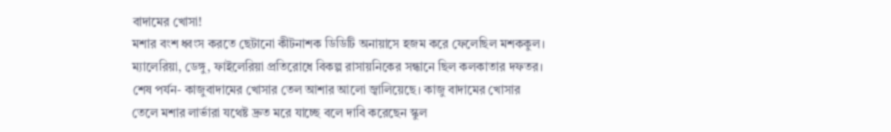বাদামের খোসা!
মশার বংশ ধ্বংস করতে ছেটানো কীটনাশক ডিডিটি অনায়াসে হজম করে ফেলেছিল মশককুল। ম্যালেরিয়া, ডেঙ্গু, ফাইলেরিয়া প্রতিরোধে বিকল্প রাসায়নিকের সন্ধানে ছিল কলকাতার দফতর। শেষ পর্যন- কাজুবাদামের খোসার তেল আশার আলো জ্বালিয়েছে। কাজু বাদামের খোসার তেলে মশার লার্ভারা যথেষ্ট দ্রুত মরে যাচ্ছে বলে দাবি করেছেন স্কুল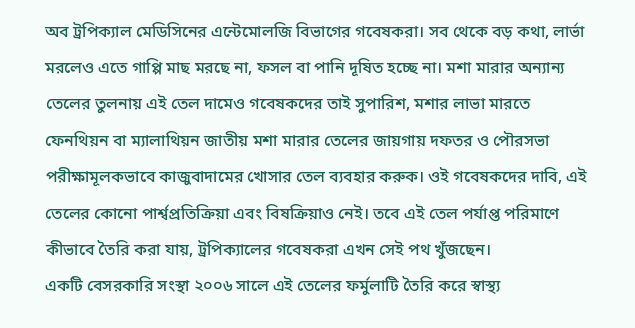অব ট্রপিক্যাল মেডিসিনের এন্টেমোলজি বিভাগের গবেষকরা। সব থেকে বড় কথা, লার্ভা মরলেও এতে গাপ্পি মাছ মরছে না, ফসল বা পানি দূষিত হচ্ছে না। মশা মারার অন্যান্য তেলের তুলনায় এই তেল দামেও গবেষকদের তাই সুপারিশ, মশার লাভা মারতে ফেনথিয়ন বা ম্যালাথিয়ন জাতীয় মশা মারার তেলের জায়গায় দফতর ও পৌরসভা পরীক্ষামূলকভাবে কাজুবাদামের খোসার তেল ব্যবহার করুক। ওই গবেষকদের দাবি, এই তেলের কোনো পার্শ্বপ্রতিক্রিয়া এবং বিষক্রিয়াও নেই। তবে এই তেল পর্যাপ্ত পরিমাণে কীভাবে তৈরি করা যায়, ট্রপিক্যালের গবেষকরা এখন সেই পথ খুঁজছেন।
একটি বেসরকারি সংস্থা ২০০৬ সালে এই তেলের ফর্মুলাটি তৈরি করে স্বাস্থ্য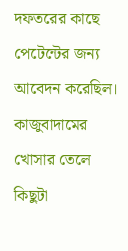দফতরের কাছে পেটেন্টের জন্য আবেদন করেছিল। কাজুবাদামের খোসার তেলে কিছুটা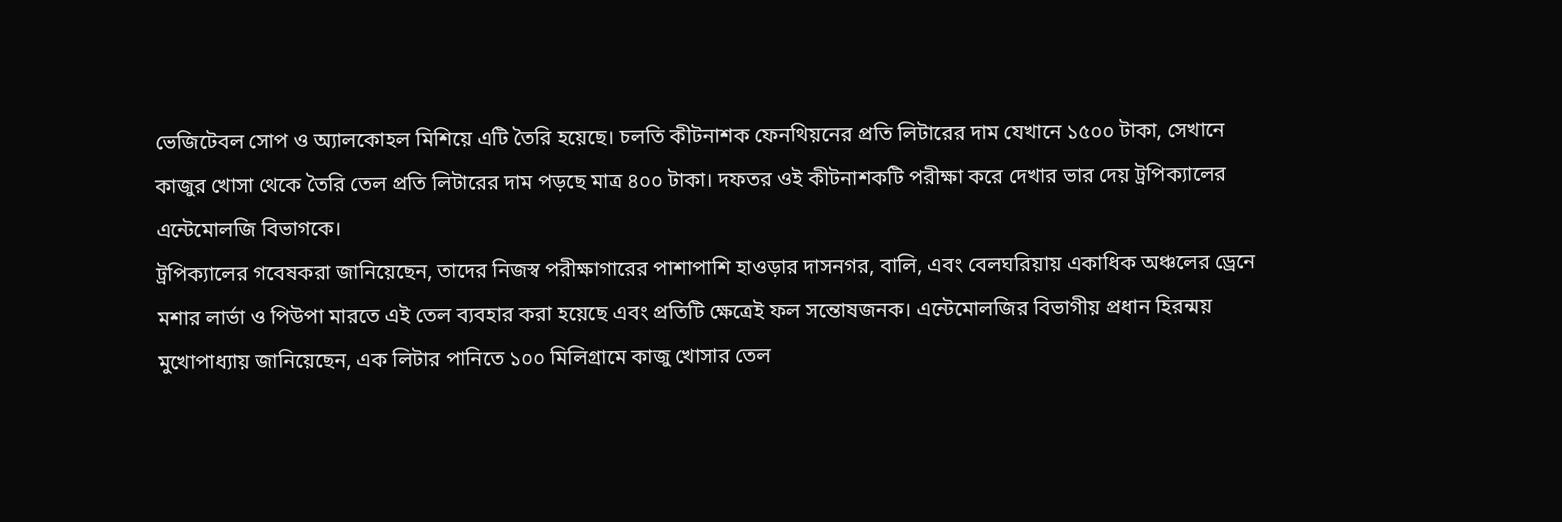ভেজিটেবল সোপ ও অ্যালকোহল মিশিয়ে এটি তৈরি হয়েছে। চলতি কীটনাশক ফেনথিয়নের প্রতি লিটারের দাম যেখানে ১৫০০ টাকা, সেখানে কাজুর খোসা থেকে তৈরি তেল প্রতি লিটারের দাম পড়ছে মাত্র ৪০০ টাকা। দফতর ওই কীটনাশকটি পরীক্ষা করে দেখার ভার দেয় ট্রপিক্যালের এন্টেমোলজি বিভাগকে।
ট্রপিক্যালের গবেষকরা জানিয়েছেন, তাদের নিজস্ব পরীক্ষাগারের পাশাপাশি হাওড়ার দাসনগর, বালি, এবং বেলঘরিয়ায় একাধিক অঞ্চলের ড্রেনে মশার লার্ভা ও পিউপা মারতে এই তেল ব্যবহার করা হয়েছে এবং প্রতিটি ক্ষেত্রেই ফল সন্তোষজনক। এন্টেমোলজির বিভাগীয় প্রধান হিরন্ময় মুখোপাধ্যায় জানিয়েছেন, এক লিটার পানিতে ১০০ মিলিগ্রামে কাজু খোসার তেল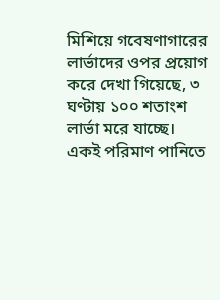মিশিয়ে গবেষণাগারের লার্ভাদের ওপর প্রয়োগ করে দেখা গিয়েছে, ৩ ঘণ্টায় ১০০ শতাংশ লার্ভা মরে যাচ্ছে। একই পরিমাণ পানিতে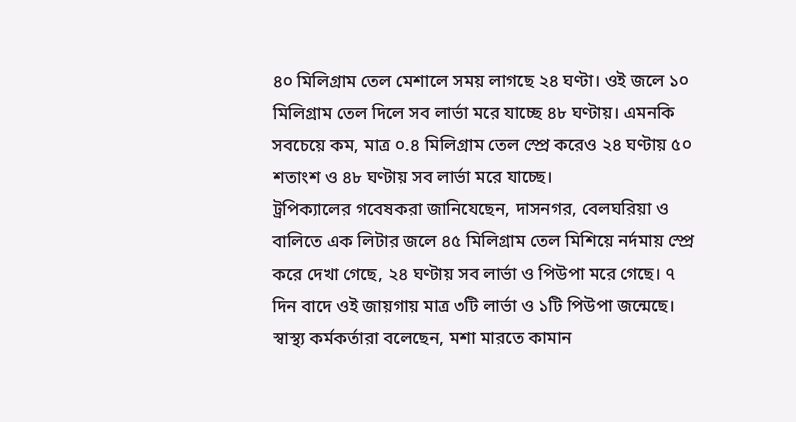৪০ মিলিগ্রাম তেল মেশালে সময় লাগছে ২৪ ঘণ্টা। ওই জলে ১০ মিলিগ্রাম তেল দিলে সব লার্ভা মরে যাচ্ছে ৪৮ ঘণ্টায়। এমনকি সবচেয়ে কম, মাত্র ০.৪ মিলিগ্রাম তেল স্প্রে করেও ২৪ ঘণ্টায় ৫০ শতাংশ ও ৪৮ ঘণ্টায় সব লার্ভা মরে যাচ্ছে।
ট্রপিক্যালের গবেষকরা জানিযেছেন, দাসনগর, বেলঘরিয়া ও বালিতে এক লিটার জলে ৪৫ মিলিগ্রাম তেল মিশিয়ে নর্দমায় স্প্রে করে দেখা গেছে, ২৪ ঘণ্টায় সব লার্ভা ও পিউপা মরে গেছে। ৭ দিন বাদে ওই জায়গায় মাত্র ৩টি লার্ভা ও ১টি পিউপা জন্মেছে। স্বাস্থ্য কর্মকর্তারা বলেছেন, মশা মারতে কামান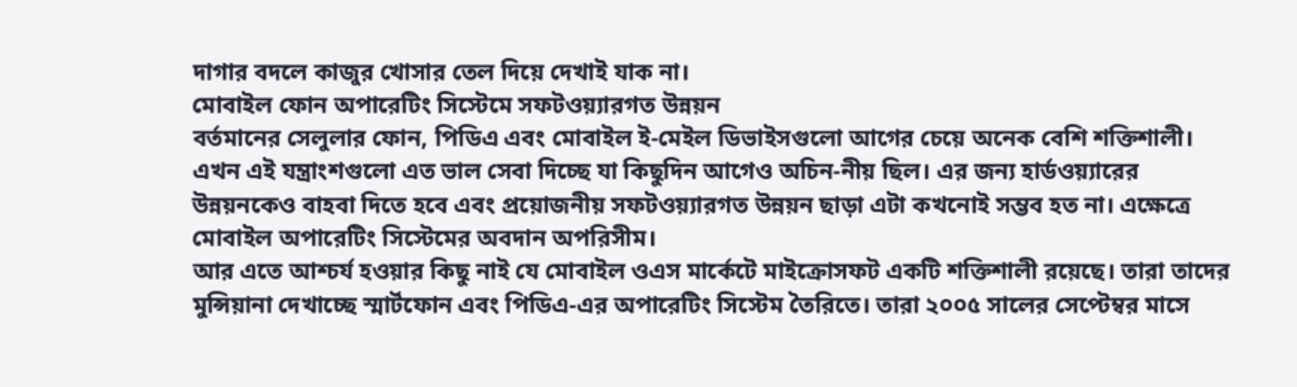দাগার বদলে কাজুর খোসার তেল দিয়ে দেখাই যাক না।
মোবাইল ফোন অপারেটিং সিস্টেমে সফটওয়্যারগত উন্নয়ন
বর্তমানের সেলুলার ফোন, পিডিএ এবং মোবাইল ই-মেইল ডিভাইসগুলো আগের চেয়ে অনেক বেশি শক্তিশালী। এখন এই যন্ত্রাংশগুলো এত ভাল সেবা দিচ্ছে যা কিছুদিন আগেও অচিন-নীয় ছিল। এর জন্য হার্ডওয়্যারের উন্নয়নকেও বাহবা দিতে হবে এবং প্রয়োজনীয় সফটওয়্যারগত উন্নয়ন ছাড়া এটা কখনোই সম্ভব হত না। এক্ষেত্রে মোবাইল অপারেটিং সিস্টেমের অবদান অপরিসীম।
আর এতে আশ্চর্য হওয়ার কিছু নাই যে মোবাইল ওএস মার্কেটে মাইক্রোসফট একটি শক্তিশালী রয়েছে। তারা তাদের মুন্সিয়ানা দেখাচ্ছে স্মার্টফোন এবং পিডিএ-এর অপারেটিং সিস্টেম তৈরিতে। তারা ২০০৫ সালের সেপ্টেম্বর মাসে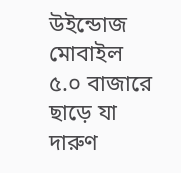উইন্ডোজ মোবাইল ৫.০ বাজারে ছাড়ে যা দারুণ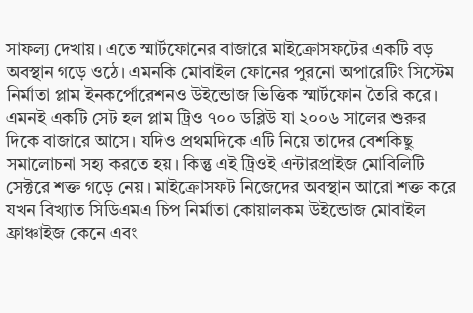সাফল্য দেখায়। এতে স্মার্টফোনের বাজারে মাইক্রোসফটের একটি বড় অবস্থান গড়ে ওঠে। এমনকি মোবাইল ফোনের পুরনো অপারেটিং সিস্টেম নির্মাতা প্লাম ইনকর্পোরেশনও উইন্ডোজ ভিত্তিক স্মার্টফোন তৈরি করে। এমনই একটি সেট হল প্লাম ট্রিও ৭০০ ডব্লিউ যা ২০০৬ সালের শুরুর দিকে বাজারে আসে। যদিও প্রথমদিকে এটি নিয়ে তাদের বেশকিছু সমালোচনা সহ্য করতে হয়। কিন্তু এই ট্রিওই এন্টারপ্রাইজ মোবিলিটি সেক্টরে শক্ত গড়ে নেয়। মাইক্রোসফট নিজেদের অবস্থান আরো শক্ত করে যখন বিখ্যাত সিডিএমএ চিপ নির্মাতা কোয়ালকম উইন্ডোজ মোবাইল ফ্রাঞ্চাইজ কেনে এবং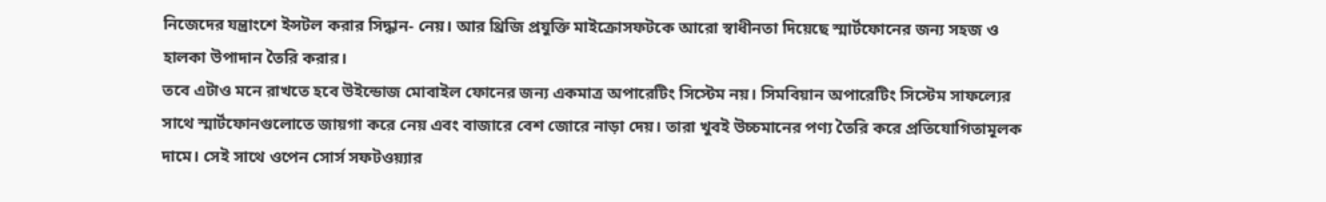নিজেদের যন্ত্রাংশে ইন্সটল করার সিদ্ধান- নেয়। আর থ্রিজি প্রযুক্তি মাইক্রোসফটকে আরো স্বাধীনতা দিয়েছে স্মার্টফোনের জন্য সহজ ও হালকা উপাদান তৈরি করার।
তবে এটাও মনে রাখতে হবে উইন্ডোজ মোবাইল ফোনের জন্য একমাত্র অপারেটিং সিস্টেম নয়। সিমবিয়ান অপারেটিং সিস্টেম সাফল্যের সাথে স্মার্টফোনগুলোতে জায়গা করে নেয় এবং বাজারে বেশ জোরে নাড়া দেয়। তারা খুবই উচ্চমানের পণ্য তৈরি করে প্রতিযোগিতামূলক দামে। সেই সাথে ওপেন সোর্স সফটওয়্যার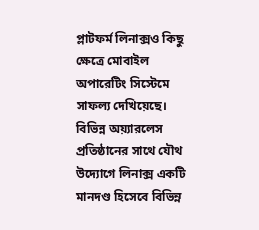প্লাটফর্ম লিনাক্সও কিছু ক্ষেত্রে মোবাইল অপারেটিং সিস্টেমে সাফল্য দেখিয়েছে। বিভিন্ন অয়্যারলেস প্রতিষ্ঠানের সাথে যৌথ উদ্যোগে লিনাক্স একটি মানদণ্ড হিসেবে বিভিন্ন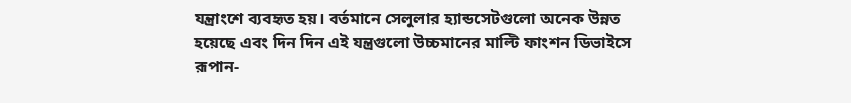যন্ত্রাংশে ব্যবহৃত হয়। বর্তমানে সেলুলার হ্যান্ডসেটগুলো অনেক উন্নত হয়েছে এবং দিন দিন এই যন্ত্রগুলো উচ্চমানের মাল্টি ফাংশন ডিভাইসে রূপান-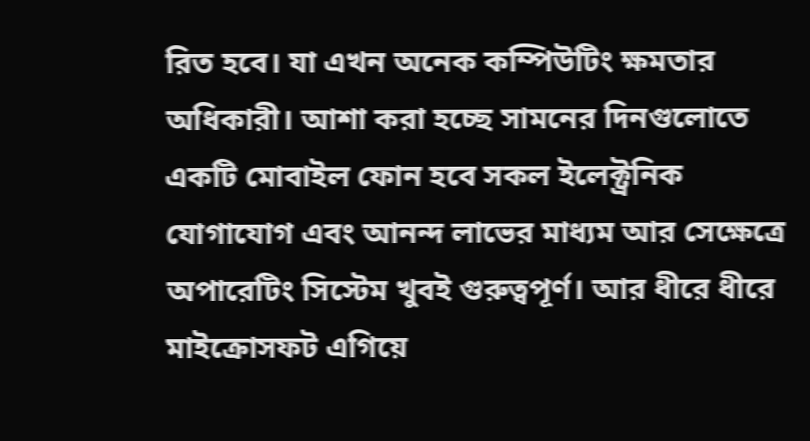রিত হবে। যা এখন অনেক কম্পিউটিং ক্ষমতার অধিকারী। আশা করা হচ্ছে সামনের দিনগুলোতে একটি মোবাইল ফোন হবে সকল ইলেক্ট্রনিক যোগাযোগ এবং আনন্দ লাভের মাধ্যম আর সেক্ষেত্রে অপারেটিং সিস্টেম খুবই গুরুত্বপূর্ণ। আর ধীরে ধীরে মাইক্রোসফট এগিয়ে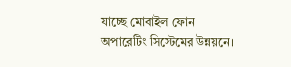যাচ্ছে মোবাইল ফোন অপারেটিং সিস্টেমের উন্নয়নে।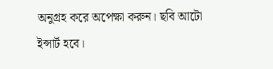অনুগ্রহ করে অপেক্ষা করুন। ছবি আটো ইন্সার্ট হবে।